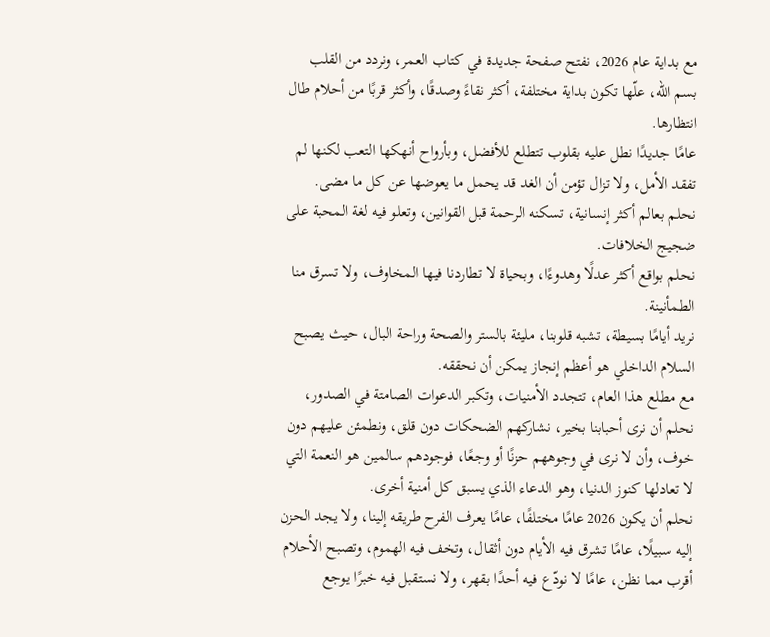مع بداية عام 2026، نفتح صفحة جديدة في كتاب العمر، ونردد من القلب بسم الله، علّها تكون بداية مختلفة، أكثر نقاءً وصدقًا، وأكثر قربًا من أحلام طال انتظارها.
عامًا جديدًا نطل عليه بقلوب تتطلع للأفضل، وبأرواح أنهكها التعب لكنها لم تفقد الأمل، ولا تزال تؤمن أن الغد قد يحمل ما يعوضها عن كل ما مضى.
نحلم بعالم أكثر إنسانية، تسكنه الرحمة قبل القوانين، وتعلو فيه لغة المحبة على ضجيج الخلافات.
نحلم بواقع أكثر عدلًا وهدوءًا، وبحياة لا تطاردنا فيها المخاوف، ولا تسرق منا الطمأنينة.
نريد أيامًا بسيطة، تشبه قلوبنا، مليئة بالستر والصحة وراحة البال، حيث يصبح السلام الداخلي هو أعظم إنجاز يمكن أن نحققه.
مع مطلع هذا العام، تتجدد الأمنيات، وتكبر الدعوات الصامتة في الصدور، نحلم أن نرى أحبابنا بخير، نشاركهم الضحكات دون قلق، ونطمئن عليهم دون خوف، وأن لا نرى في وجوههم حزنًا أو وجعًا، فوجودهم سالمين هو النعمة التي لا تعادلها كنوز الدنيا، وهو الدعاء الذي يسبق كل أمنية أخرى.
نحلم أن يكون 2026 عامًا مختلفًا، عامًا يعرف الفرح طريقه إلينا، ولا يجد الحزن إليه سبيلًا، عامًا تشرق فيه الأيام دون أثقال، وتخف فيه الهموم، وتصبح الأحلام أقرب مما نظن، عامًا لا نودّع فيه أحدًا بقهر، ولا نستقبل فيه خبرًا يوجع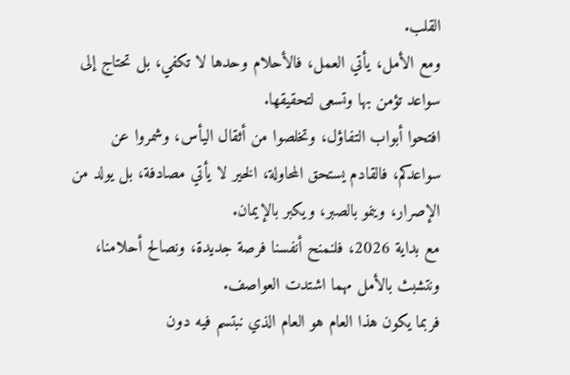القلب.
ومع الأمل، يأتي العمل، فالأحلام وحدها لا تكفي، بل تحتاج إلى سواعد تؤمن بها وتسعى لتحقيقها.
افتحوا أبواب التفاؤل، وتخلصوا من أثقال اليأس، وشمروا عن سواعدكم، فالقادم يستحق المحاولة، الخير لا يأتي مصادفة، بل يولد من الإصرار، وينمو بالصبر، ويكبر بالإيمان.
مع بداية 2026، فلنمنح أنفسنا فرصة جديدة، ونصالح أحلامنا، ونتشبث بالأمل مهما اشتدت العواصف.
فربما يكون هذا العام هو العام الذي نبتسم فيه دون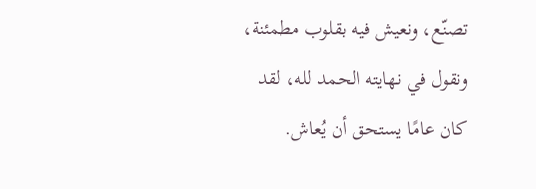تصنّع، ونعيش فيه بقلوب مطمئنة، ونقول في نهايته الحمد لله، لقد كان عامًا يستحق أن يُعاش.